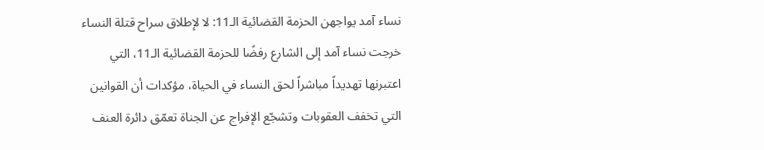نساء آمد يواجهن الحزمة القضائية الـ11: لا لإطلاق سراح قتلة النساء
خرجت نساء آمد إلى الشارع رفضًا للحزمة القضائية الـ11، التي اعتبرنها تهديداً مباشراً لحق النساء في الحياة، مؤكدات أن القوانين التي تخفف العقوبات وتشجّع الإفراج عن الجناة تعمّق دائرة العنف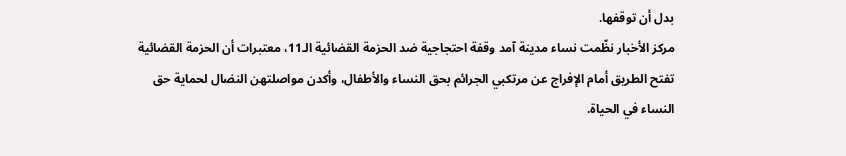بدل أن توقفها.
مركز الأخبار نظّمت نساء مدينة آمد وقفة احتجاجية ضد الحزمة القضائية الـ11، معتبرات أن الحزمة القضائية تفتح الطريق أمام الإفراج عن مرتكبي الجرائم بحق النساء والأطفال، وأكدن مواصلتهن النضال لحماية حق النساء في الحياة.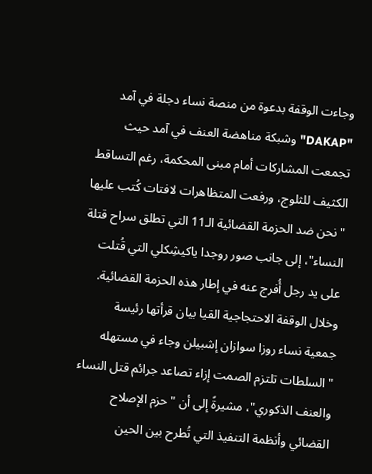وجاءت الوقفة بدعوة من منصة نساء دجلة في آمد "DAKAP" وشبكة مناهضة العنف في آمد حيث تجمعت المشاركات أمام مبنى المحكمة، رغم التساقط الكثيف للثلوج، ورفعت المتظاهرات لافتات كُتب عليها "نحن ضد الحزمة القضائية الـ11 التي تطلق سراح قتلة النساء"، إلى جانب صور روجدا ياكيشِكلي التي قُتلت على يد رجل أُفرج عنه في إطار هذه الحزمة القضائية.
وخلال الوقفة الاحتجاجية القيا بيان قرأتها رئيسة جمعية نساء روزا سوازان إشبيلن وجاء في مستهله "السلطات تلتزم الصمت إزاء تصاعد جرائم قتل النساء والعنف الذكوري"، مشيرةً إلى أن "حزم الإصلاح القضائي وأنظمة التنفيذ التي تُطرح بين الحين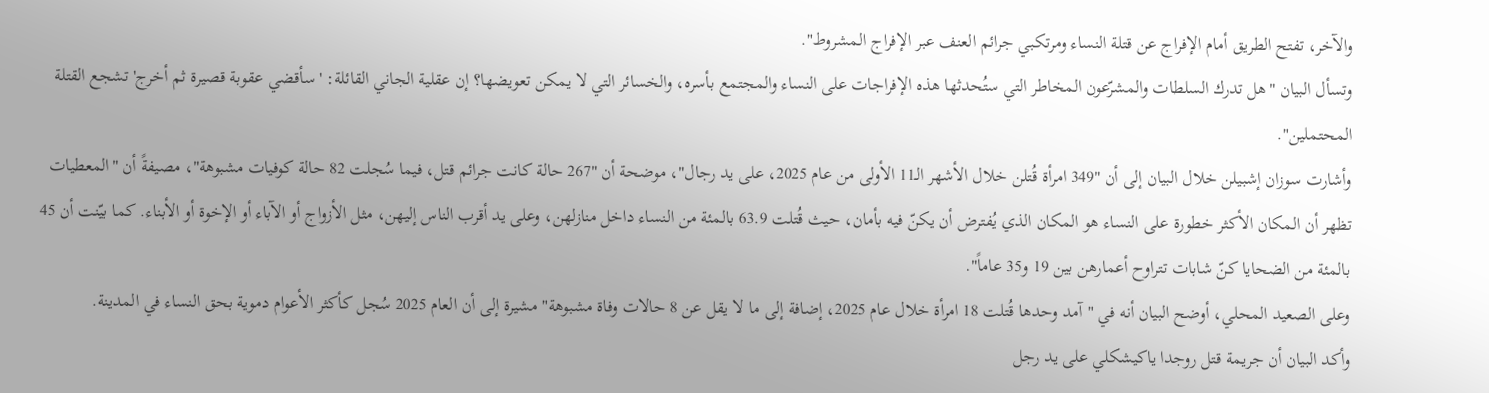والآخر، تفتح الطريق أمام الإفراج عن قتلة النساء ومرتكبي جرائم العنف عبر الإفراج المشروط".
وتسأل البيان "هل تدرك السلطات والمشرّعون المخاطر التي ستُحدثها هذه الإفراجات على النساء والمجتمع بأسره، والخسائر التي لا يمكن تعويضها؟ إن عقلية الجاني القائلة: 'سأقضي عقوبة قصيرة ثم أخرج' تشجع القتلة المحتملين".
وأشارت سوزان إشبيلن خلال البيان إلى أن "349 امرأة قُتلن خلال الأشهر الـ11 الأولى من عام 2025، على يد رجال"، موضحة أن "267 حالة كانت جرائم قتل، فيما سُجلت 82 حالة كوفيات مشبوهة"، مصيفةً أن "المعطيات تظهر أن المكان الأكثر خطورة على النساء هو المكان الذي يُفترض أن يكنّ فيه بأمان، حيث قُتلت 63.9 بالمئة من النساء داخل منازلهن، وعلى يد أقرب الناس إليهن، مثل الأزواج أو الآباء أو الإخوة أو الأبناء. كما بيّنت أن 45 بالمئة من الضحايا كنّ شابات تتراوح أعمارهن بين 19 و35 عاماً".
وعلى الصعيد المحلي، أوضح البيان أنه في "آمد وحدها قُتلت 18 امرأة خلال عام 2025، إضافة إلى ما لا يقل عن 8 حالات وفاة مشبوهة" مشيرة إلى أن العام 2025 سُجل كأكثر الأعوام دموية بحق النساء في المدينة.
وأكد البيان أن جريمة قتل روجدا ياكيشكلي على يد رجل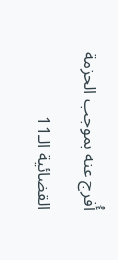أُفرج عنه بموجب الحزمة القضائية الـ11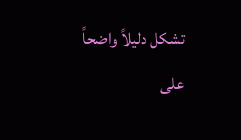تشكل دليلاً واضحاً على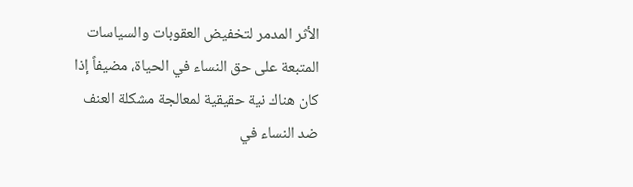الأثر المدمر لتخفيض العقوبات والسياسات المتبعة على حق النساء في الحياة، مضيفاً إذا كان هناك نية حقيقية لمعالجة مشكلة العنف ضد النساء في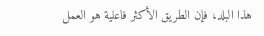هذا البلد، فإن الطريق الأكثر فاعلية هو العمل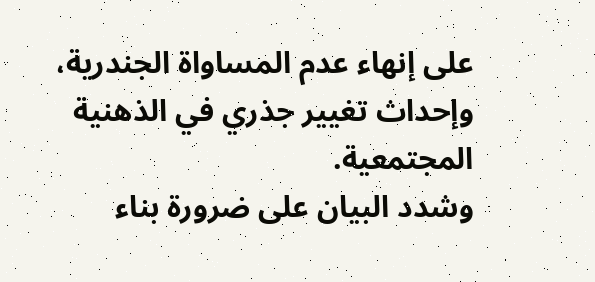على إنهاء عدم المساواة الجندرية، وإحداث تغيير جذري في الذهنية المجتمعية.
وشدد البيان على ضرورة بناء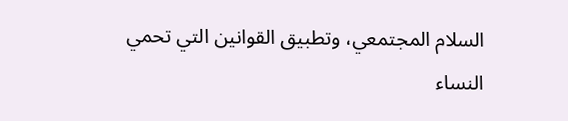السلام المجتمعي، وتطبيق القوانين التي تحمي النساء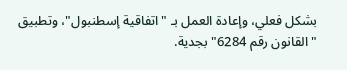بشكل فعلي، وإعادة العمل بـ "اتفاقية إسطنبول"، وتطبيق "القانون رقم 6284" بجدية.